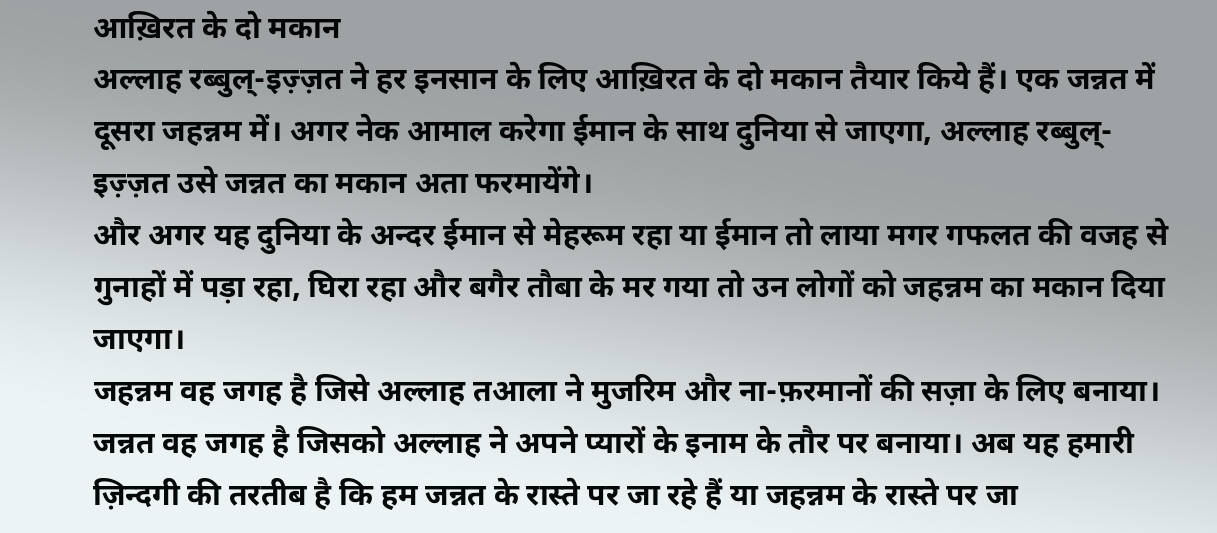आख़िरत के दो मकान
अल्लाह रब्बुल्-इज़्ज़त ने हर इनसान के लिए आख़िरत के दो मकान तैयार किये हैं। एक जन्नत में दूसरा जहन्नम में। अगर नेक आमाल करेगा ईमान के साथ दुनिया से जाएगा, अल्लाह रब्बुल्-इज़्ज़त उसे जन्नत का मकान अता फरमायेंगे।
और अगर यह दुनिया के अन्दर ईमान से मेहरूम रहा या ईमान तो लाया मगर गफलत की वजह से गुनाहों में पड़ा रहा, घिरा रहा और बगैर तौबा के मर गया तो उन लोगों को जहन्नम का मकान दिया जाएगा।
जहन्नम वह जगह है जिसे अल्लाह तआला ने मुजरिम और ना-फ़रमानों की सज़ा के लिए बनाया। जन्नत वह जगह है जिसको अल्लाह ने अपने प्यारों के इनाम के तौर पर बनाया। अब यह हमारी ज़िन्दगी की तरतीब है कि हम जन्नत के रास्ते पर जा रहे हैं या जहन्नम के रास्ते पर जा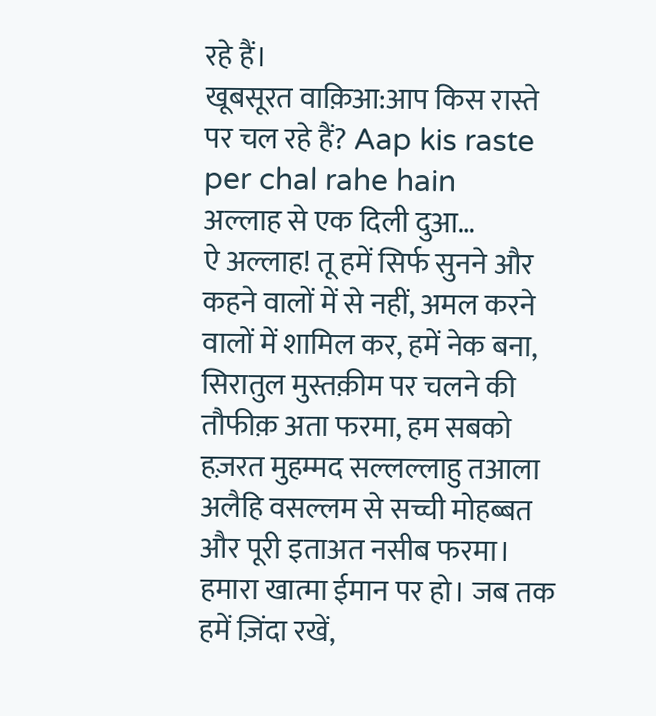रहे हैं।
खूबसूरत वाक़िआ:आप किस रास्ते पर चल रहे हैं? Aap kis raste per chal rahe hain
अल्लाह से एक दिली दुआ…
ऐ अल्लाह! तू हमें सिर्फ सुनने और कहने वालों में से नहीं, अमल करने वालों में शामिल कर, हमें नेक बना, सिरातुल मुस्तक़ीम पर चलने की तौफीक़ अता फरमा, हम सबको हज़रत मुहम्मद सल्लल्लाहु तआला अलैहि वसल्लम से सच्ची मोहब्बत और पूरी इताअत नसीब फरमा। हमारा खात्मा ईमान पर हो। जब तक हमें ज़िंदा रखें,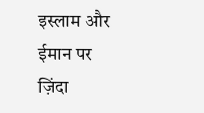इस्लाम और ईमान पर ज़िंदा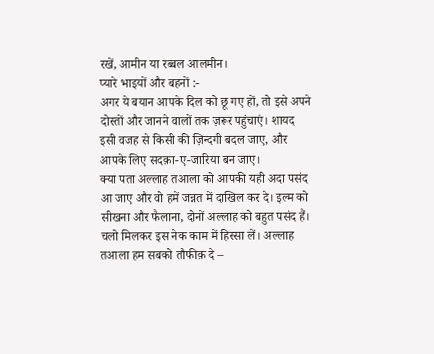रखें, आमीन या रब्बल आलमीन।
प्यारे भाइयों और बहनों :-
अगर ये बयान आपके दिल को छू गए हों, तो इसे अपने दोस्तों और जानने वालों तक ज़रूर पहुंचाएं। शायद इसी वजह से किसी की ज़िन्दगी बदल जाए, और आपके लिए सदक़ा-ए-जारिया बन जाए।
क्या पता अल्लाह तआला को आपकी यही अदा पसंद आ जाए और वो हमें जन्नत में दाखिल कर दे। इल्म को सीखना और फैलाना, दोनों अल्लाह को बहुत पसंद हैं। चलो मिलकर इस नेक काम में हिस्सा लें। अल्लाह तआला हम सबको तौफीक़ दे –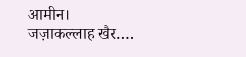आमीन।
जज़ाकल्लाह खैर….